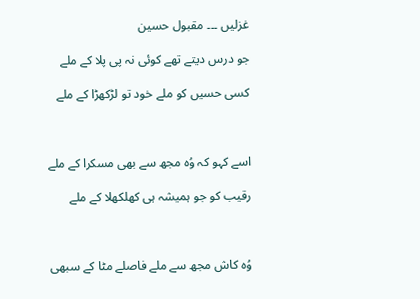غزلیں ۔۔۔ مقبول حسین

جو درس دیتے تھے کوئی نہ پی پلا کے ملے

کسی حسیں کو ملے خود تو لڑکھڑا کے ملے



اسے کہو کہ وُہ مجھ سے بھی مسکرا کے ملے

رقیب کو جو ہمیشہ ہی کھلکھلا کے ملے



وُہ کاش مجھ سے ملے فاصلے مٹا کے سبھی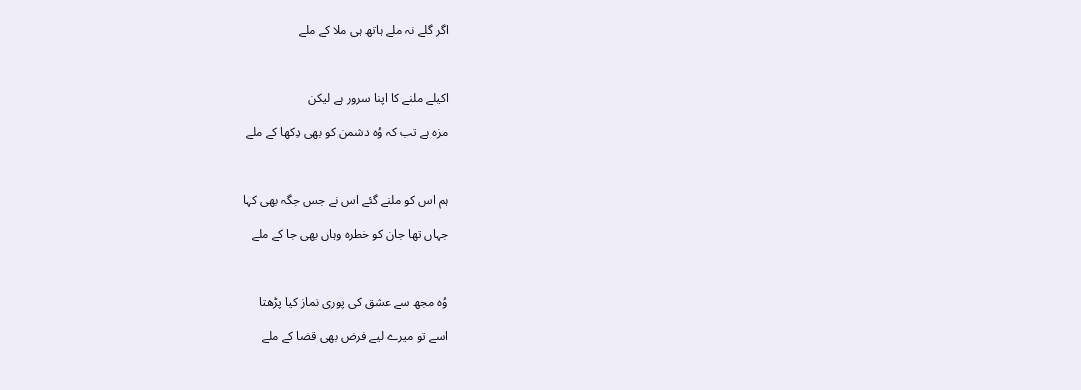اگر گلے نہ ملے ہاتھ ہی ملا کے ملے



اکیلے ملنے کا اپنا سرور ہے لیکن

مزہ ہے تب کہ وُہ دشمن کو بھی دِکھا کے ملے



ہم اس کو ملنے گئے اس نے جس جگہ بھی کہا

جہاں تھا جان کو خطرہ وہاں بھی جا کے ملے



وُہ مجھ سے عشق کی پوری نماز کیا پڑھتا

اسے تو میرے لیے فرض بھی قضا کے ملے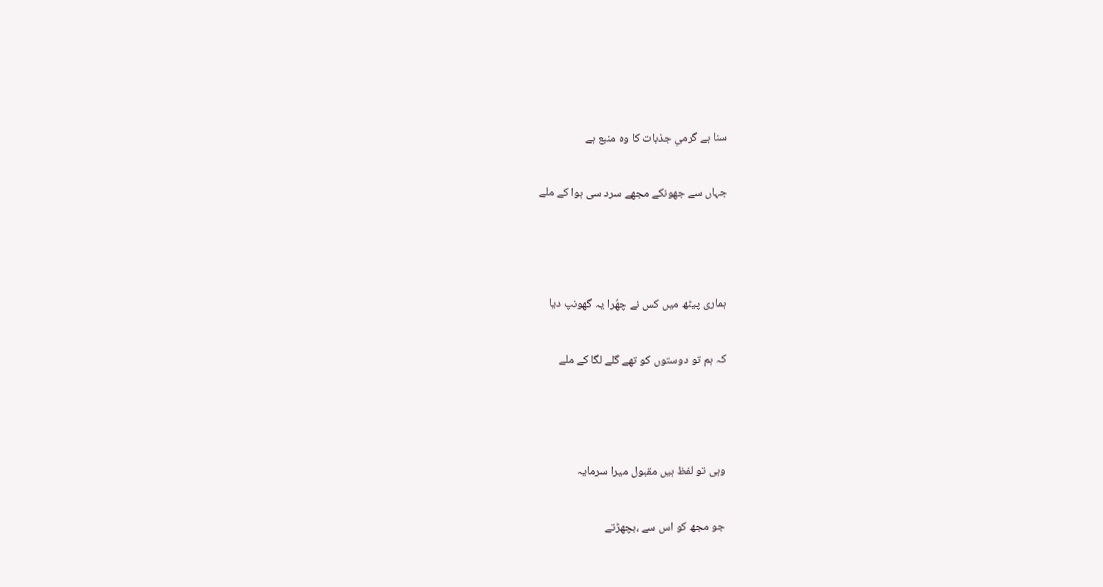سنا ہے گرمیِ جذبات کا وہ منبع ہے

جہاں سے جھونکے مجھے سرد سی ہوا کے ملے



ہماری پیٹھ میں کس نے چھُرا یہ گھونپ دیا

کہ ہم تو دوستوں کو تھے گلے لگا کے ملے



وہی تو لفظ ہیں مقبول میرا سرمایہ

جو مجھ کو اس سے ،بچھڑتے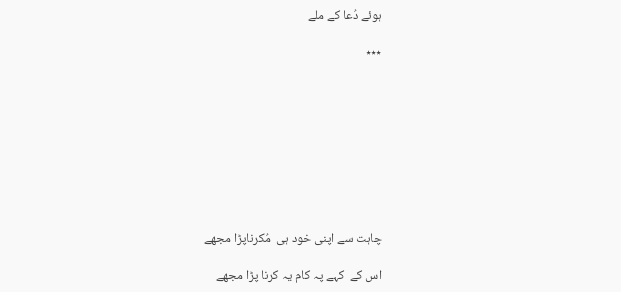ہوئے دُعا کے ملے

٭٭٭









چاہت سے اپنی خود ہی  مُکرناپڑا مجھے

اس کے  کہے پہ کام یہ کرنا پڑا مجھے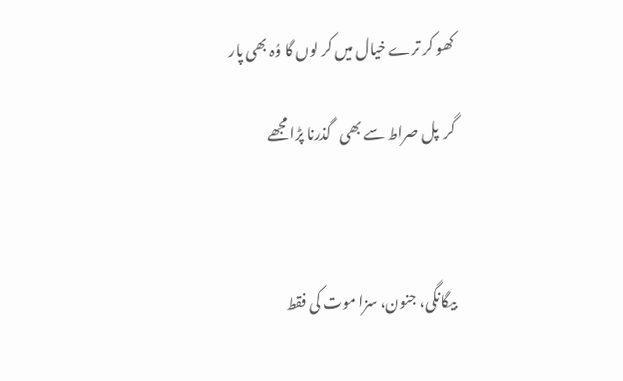کھو کر ترے خیال میں کر لوں گا وُہ بھی پار

گر  پل صراط سے بھی   گذرنا پڑا مجھے



بیگانگی، جنون، سزا موت کی فقط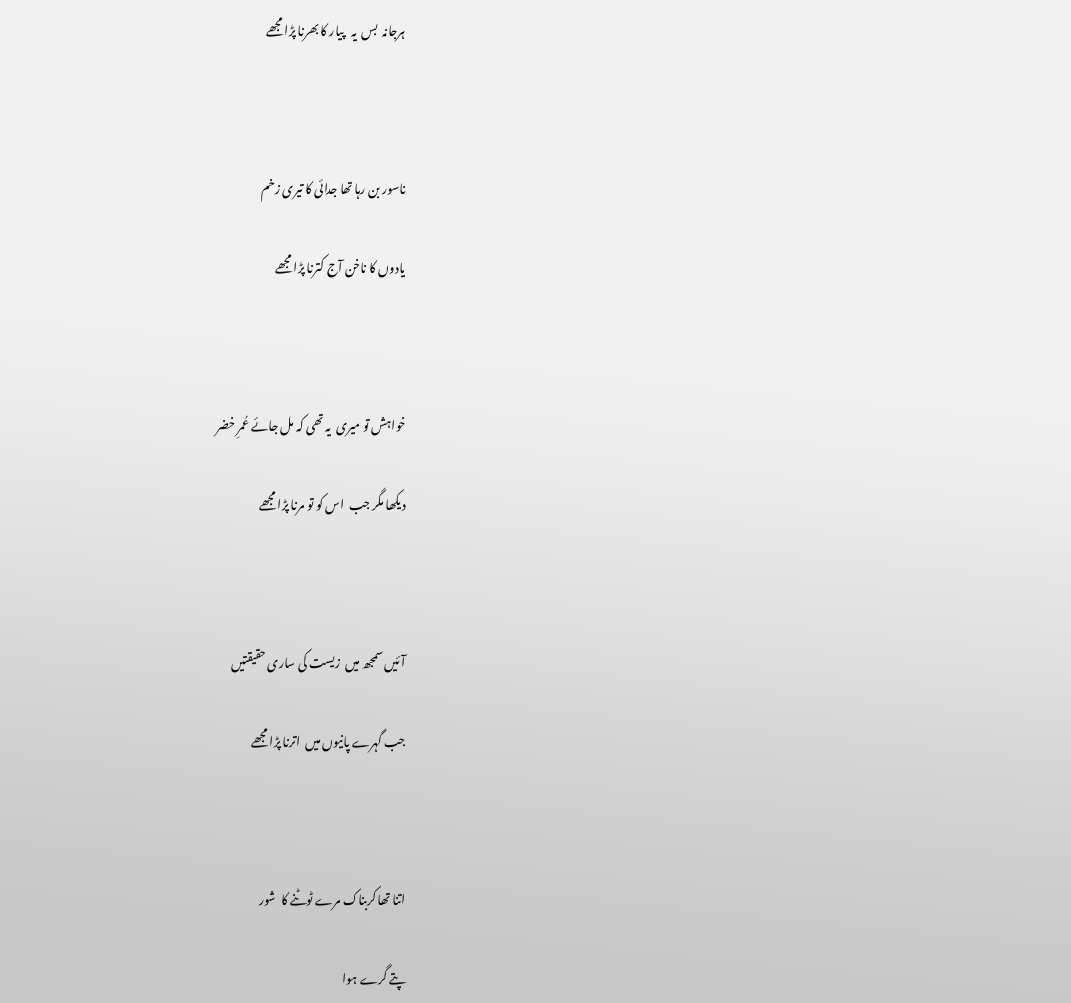ہرجانہ  بس  یہ   پیار کا بھرنا پڑا مجھے



ناسور بن رہا تھا جدائی کا تیری زخم

یادوں کا ناخن آج کترنا پڑا مجھے



خواہش تو میری  یہ تھی کہ مل جائے عُمرِ خضر

دیکھا مگر جب  اس کو تو مرنا پڑا مجھے



آئیں سمجھ میں  زیست کی ساری حقیقتیں

جب گہرے پانیوں میں  اترنا پڑا مجھے



اتنا تھا کربناک مرے ٹوٹنے کا  شور

پتے گرے ہوا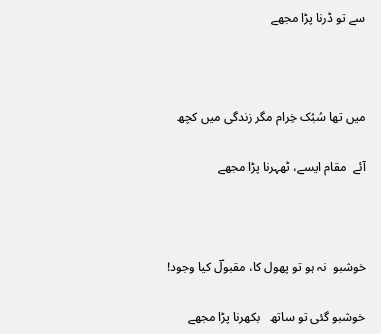سے تو ڈرنا پڑا مجھے



میں تھا سُبُک خِرام مگر زندگی میں کچھ

آئے  مقام ایسے، ٹھہرنا پڑا مجھے



خوشبو  نہ ہو تو پھول کا، مقبولؔ کیا وجود!

خوشبو گئی تو ساتھ   بکھرنا پڑا مجھے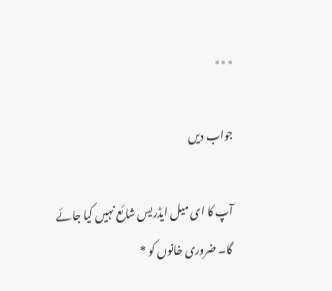٭٭٭

جواب دیں

آپ کا ای میل ایڈریس شائع نہیں کیا جائے گا۔ ضروری خانوں کو *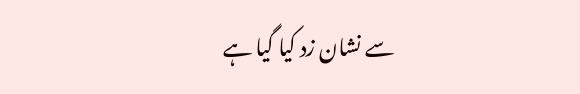سے نشان زد کیا گیا ہے